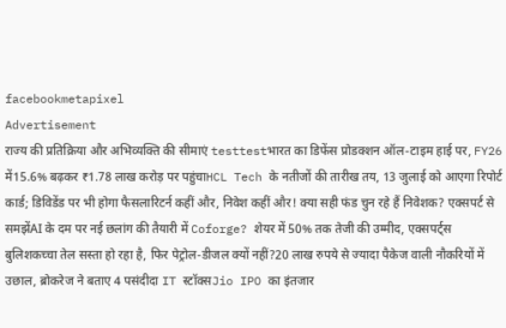facebookmetapixel
Advertisement
राज्य की प्रतिक्रिया और अभिव्यक्ति की सीमाएं testtestभारत का डिफेंस प्रोडक्शन ऑल-टाइम हाई पर, FY26 में15.6% बढ़कर ₹1.78 लाख करोड़ पर पहुंचाHCL Tech के नतीजों की तारीख तय, 13 जुलाई को आएगा रिपोर्ट कार्ड; डिविडेंड पर भी होगा फैसलारिटर्न कहीं और, निवेश कहीं और! क्या सही फंड चुन रहे हैं निवेशक? एक्सपर्ट से समझेंAI के दम पर नई छलांग की तैयारी में Coforge? शेयर में 50% तक तेजी की उम्मीद, एक्सपर्ट्स बुलिशकच्चा तेल सस्ता हो रहा है, फिर पेट्रोल-डीजल क्यों नहीं?20 लाख रुपये से ज्यादा पैकेज वाली नौकरियों में उछाल, ब्रोकरेज ने बताए 4 पसंदीदा IT स्टॉक्सJio IPO का इंतजार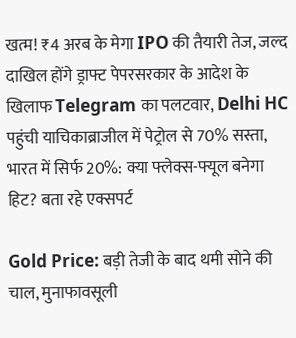खत्म! ₹4 अरब के मेगा IPO की तैयारी तेज, जल्द दाखिल होंगे ड्राफ्ट पेपरसरकार के आदेश के खिलाफ Telegram का पलटवार, Delhi HC पहुंची याचिकाब्राजील में पेट्रोल से 70% सस्ता, भारत में सिर्फ 20%: क्या फ्लेक्स-फ्यूल बनेगा हिट? बता रहे एक्सपर्ट

Gold Price: बड़ी तेजी के बाद थमी सोने की चाल, मुनाफावसूली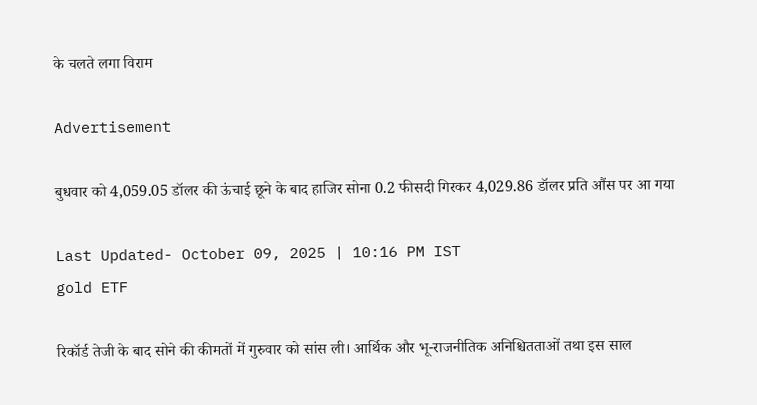के चलते लगा विराम

Advertisement

बुधवार को 4,059.05 डॉलर की ऊंचाई छूने के बाद हाजिर सोना 0.2 फीसदी गिरकर 4,029.86 डॉलर प्रति औंस पर आ गया

Last Updated- October 09, 2025 | 10:16 PM IST
gold ETF

रिकॉर्ड तेजी के बाद सोने की कीमतों में गुरुवार को सांस ली। आर्थिक और भू-राजनीतिक अनिश्चितताओं तथा इस साल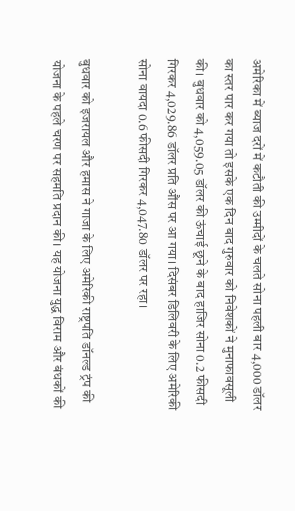अमेरिका में ब्याज दरों में कटौती की उम्मीदों के चलते सोना पहली बार 4,000 डॉलर का स्तर पार कर गया तो इसके एक दिन बाद गुरुवार को निवेशकों ने मुनाफावसूली की। बुधवार को 4,059.05 डॉलर की ऊंचाई छूने के बाद हाजिर सोना 0.2 फीसदी गिरकर 4,029.86 डॉलर प्रति औंस पर आ गया। दिसंबर डिलिवरी के लिए अमेरिकी सोना वायदा 0.6 फीसदी गिरकर 4,047.80 डॉलर पर रहा।

बुधवार को इजरायल और हमास ने गाजा के लिए अमेरिकी राष्ट्रपति डॉनल्ड ट्रंप की योजना के पहले चरण पर सहमति प्रदान की। यह योजना युद्ध विराम और बंधकों की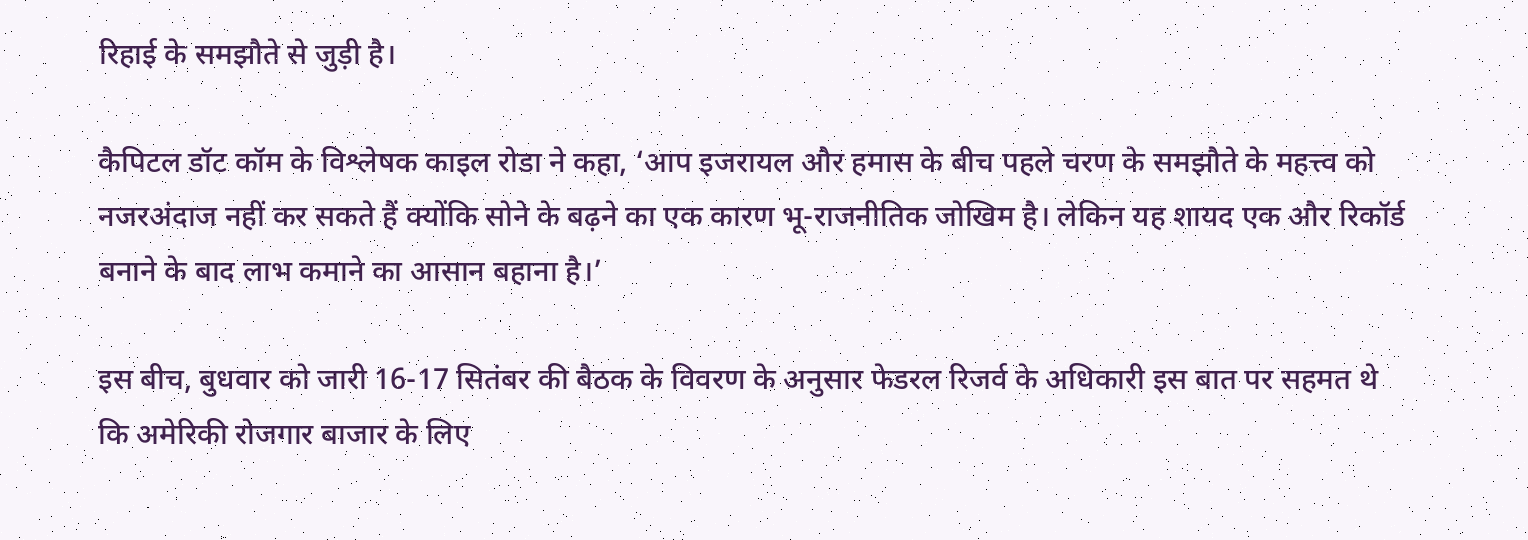रिहाई के समझौते से जुड़ी है।

कैपिटल डॉट कॉम के विश्लेषक काइल रोडा ने कहा, ‘आप इजरायल और हमास के बीच पहले चरण के समझौते के महत्त्व को नजरअंदाज नहीं कर सकते हैं क्योंकि सोने के बढ़ने का एक कारण भू-राजनीतिक जोखिम है। लेकिन यह शायद एक और रिकॉर्ड बनाने के बाद लाभ कमाने का आसान बहाना है।’

इस बीच, बुधवार को जारी 16-17 सितंबर की बैठक के विवरण के अनुसार फेडरल रिजर्व के अधिकारी इस बात पर सहमत थे कि अमेरिकी रोजगार बाजार के लिए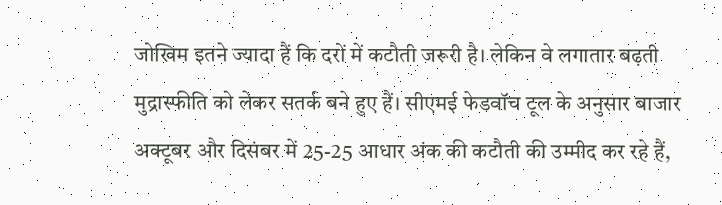जोखिम इतने ज्यादा हैं कि दरों में कटौती जरूरी है। लेकिन वे लगातार बढ़ती मुद्रास्फीति को लेकर सतर्क बने हुए हैं। सीएमई फेडवॉच टूल के अनुसार बाजार अक्टूबर और दिसंबर में 25-25 आधार अंक की कटौती की उम्मीद कर रहे हैं,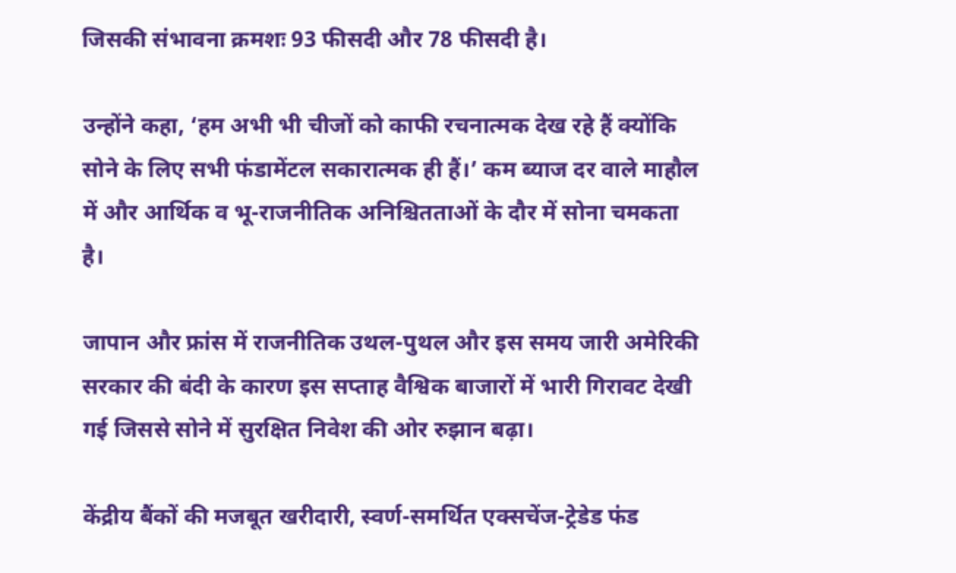जिसकी संभावना क्रमशः 93 फीसदी और 78 फीसदी है।

उन्होंने कहा, ‘हम अभी भी चीजों को काफी रचनात्मक देख रहे हैं क्योंकि सोने के लिए सभी फंडामेंटल सकारात्मक ही हैं।’ कम ब्याज दर वाले माहौल में और आर्थिक व भू-राजनीतिक अनिश्चितताओं के दौर में सोना चमकता है।

जापान और फ्रांस में राजनीतिक उथल-पुथल और इस समय जारी अमेरिकी सरकार की बंदी के कारण इस सप्ताह वैश्विक बाजारों में भारी गिरावट देखी गई जिससे सोने में सुरक्षित निवेश की ओर रुझान बढ़ा।

केंद्रीय बैंकों की मजबूत खरीदारी, स्वर्ण-समर्थित एक्सचेंज-ट्रेडेड फंड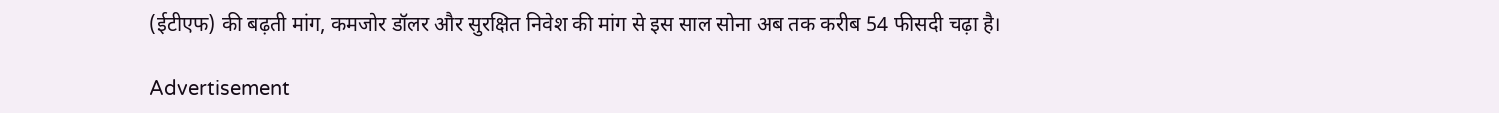(ईटीएफ) की बढ़ती मांग, कमजोर डॉलर और सुरक्षित निवेश की मांग से इस साल सोना अब तक करीब 54 फीसदी चढ़ा है।

Advertisement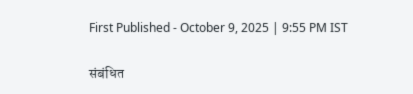First Published - October 9, 2025 | 9:55 PM IST

संबंधित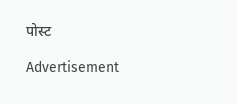पोस्ट

Advertisement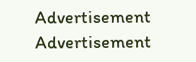Advertisement
Advertisement